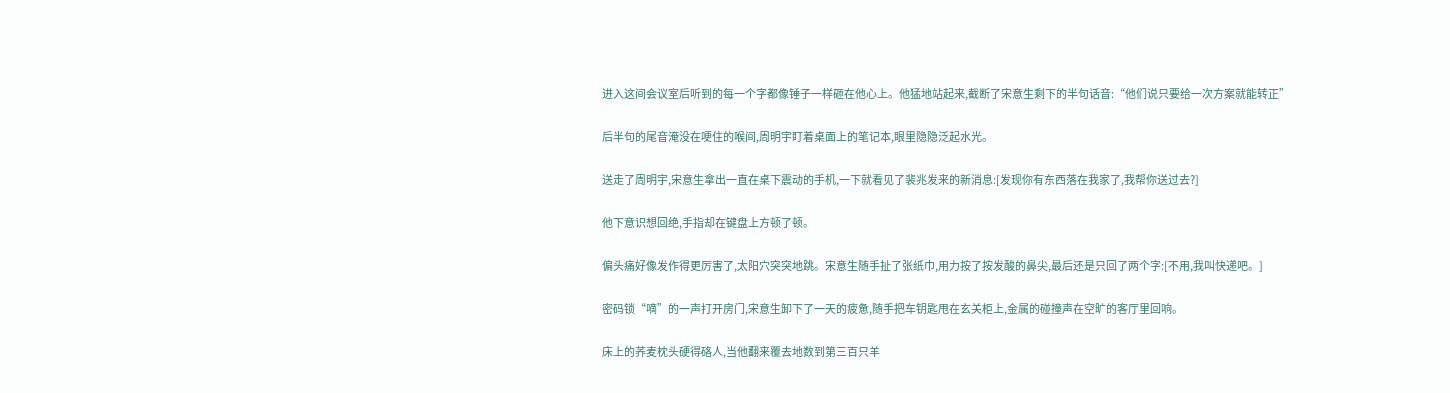进入这间会议室后听到的每一个字都像锤子一样砸在他心上。他猛地站起来,截断了宋意生剩下的半句话音:“他们说只要给一次方案就能转正”

后半句的尾音淹没在哽住的喉间,周明宇盯着桌面上的笔记本,眼里隐隐泛起水光。

送走了周明宇,宋意生拿出一直在桌下震动的手机,一下就看见了裴兆发来的新消息:[发现你有东西落在我家了,我帮你送过去?]

他下意识想回绝,手指却在键盘上方顿了顿。

偏头痛好像发作得更厉害了,太阳穴突突地跳。宋意生随手扯了张纸巾,用力按了按发酸的鼻尖,最后还是只回了两个字:[不用,我叫快递吧。]

密码锁“嘀”的一声打开房门,宋意生卸下了一天的疲惫,随手把车钥匙甩在玄关柜上,金属的碰撞声在空旷的客厅里回响。

床上的荞麦枕头硬得硌人,当他翻来覆去地数到第三百只羊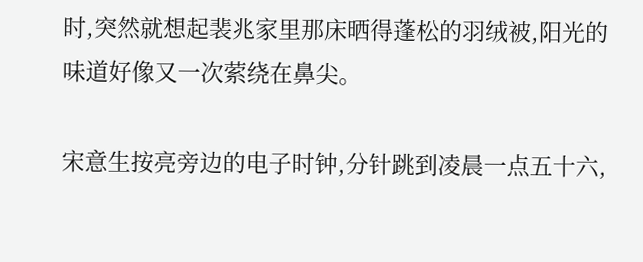时,突然就想起裴兆家里那床晒得蓬松的羽绒被,阳光的味道好像又一次萦绕在鼻尖。

宋意生按亮旁边的电子时钟,分针跳到凌晨一点五十六,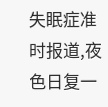失眠症准时报道,夜色日复一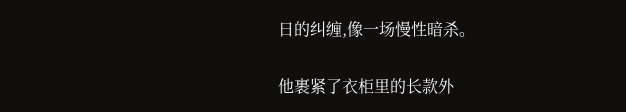日的纠缠,像一场慢性暗杀。

他裹紧了衣柜里的长款外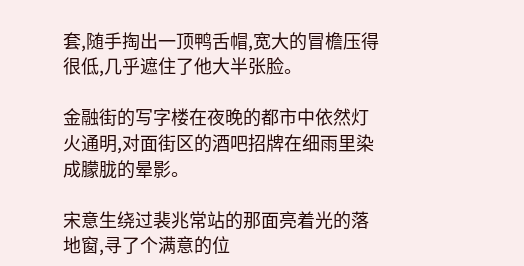套,随手掏出一顶鸭舌帽,宽大的冒檐压得很低,几乎遮住了他大半张脸。

金融街的写字楼在夜晚的都市中依然灯火通明,对面街区的酒吧招牌在细雨里染成朦胧的晕影。

宋意生绕过裴兆常站的那面亮着光的落地窗,寻了个满意的位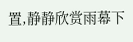置,静静欣赏雨幕下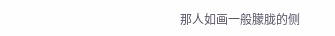那人如画一般朦胧的侧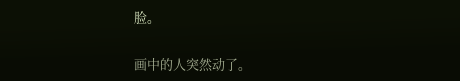脸。

画中的人突然动了。